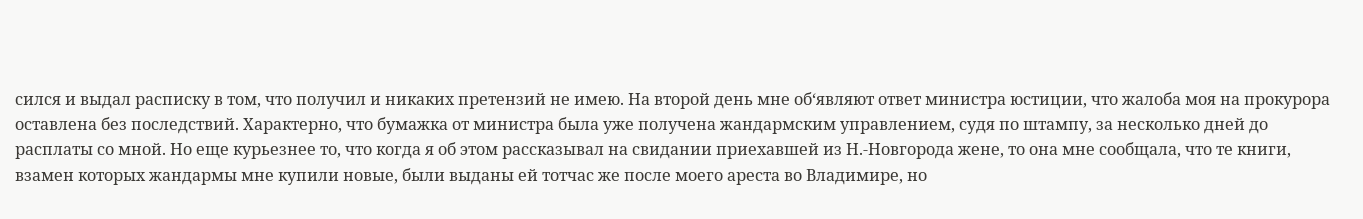сился и выдал расписку в том, что получил и никаких претензий не имею. На второй день мне об‘являют ответ министра юстиции, что жалоба моя на прокурора оставлена без последствий. Характерно, что бумажка от министра была уже получена жандармским управлением, судя по штампу, за несколько дней до расплаты со мной. Но еще курьезнее то, что когда я об этом рассказывал на свидании приехавшей из Н.-Новгорода жене, то она мне сообщала, что те книги, взамен которых жандармы мне купили новые, были выданы ей тотчас же после моего ареста во Владимире, но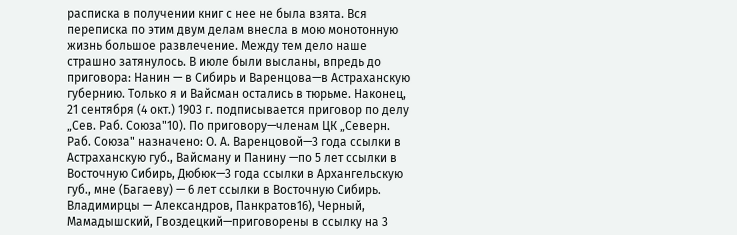расписка в получении книг с нее не была взята. Вся переписка по этим двум делам внесла в мою монотонную жизнь большое развлечение. Между тем дело наше страшно затянулось. В июле были высланы, впредь до приговора: Нанин — в Сибирь и Варенцова—в Астраханскую губернию. Только я и Вайсман остались в тюрьме. Наконец, 21 сентября (4 окт.) 1903 г. подписывается приговор по делу „Сев. Раб. Союза"10). По приговору—членам ЦК „Северн. Раб. Союза" назначено: О. А. Варенцовой—3 года ссылки в Астраханскую губ., Вайсману и Панину —по 5 лет ссылки в Восточную Сибирь, Дюбюк—3 года ссылки в Архангельскую губ., мне (Багаеву) — 6 лет ссылки в Восточную Сибирь. Владимирцы — Александров, Панкратов16), Черный, Мамадышский, Гвоздецкий—приговорены в ссылку на 3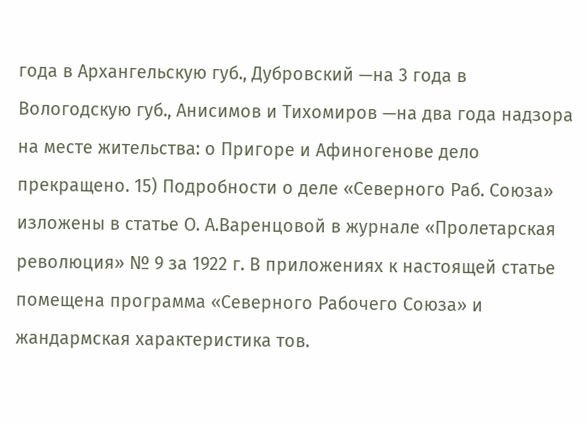года в Архангельскую губ., Дубровский —на 3 года в Вологодскую губ., Анисимов и Тихомиров —на два года надзора на месте жительства: о Пригоре и Афиногенове дело прекращено. 15) Подробности о деле «Северного Раб. Союза» изложены в статье О. А.Варенцовой в журнале «Пролетарская революция» № 9 за 1922 г. В приложениях к настоящей статье помещена программа «Северного Рабочего Союза» и жандармская характеристика тов.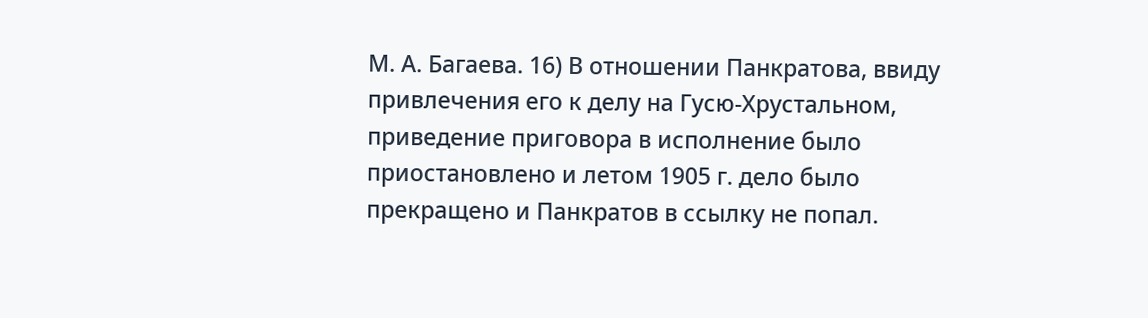М. А. Багаева. 16) В отношении Панкратова, ввиду привлечения его к делу на Гусю-Хрустальном, приведение приговора в исполнение было приостановлено и летом 1905 г. дело было прекращено и Панкратов в ссылку не попал.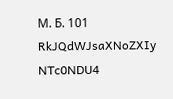М. Б. 101
RkJQdWJsaXNoZXIy NTc0NDU4